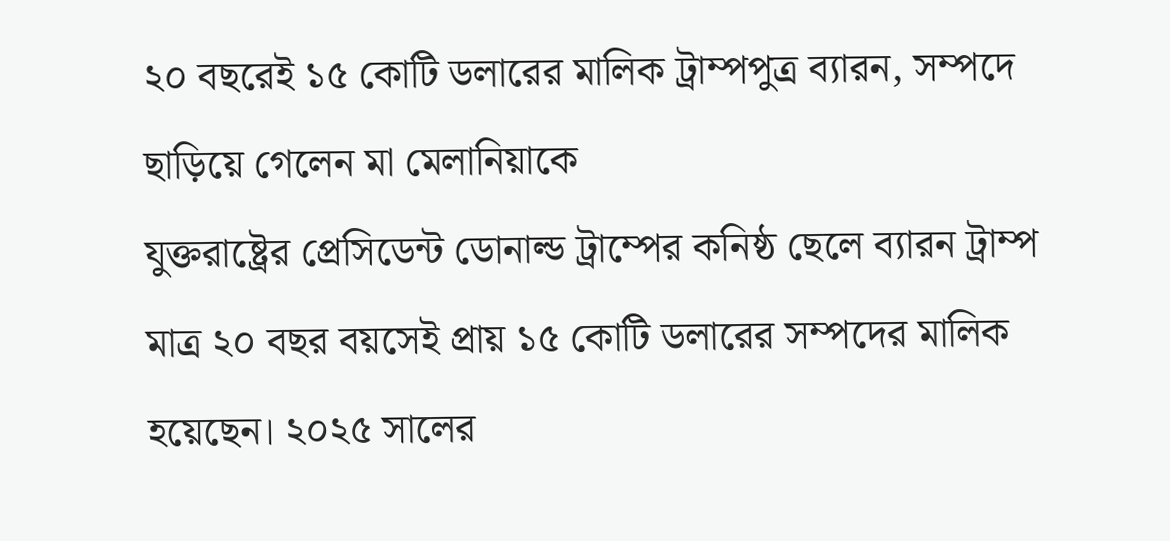২০ বছরেই ১৫ কোটি ডলারের মালিক ট্রাম্পপুত্র ব্যারন, সম্পদে ছাড়িয়ে গেলেন মা মেলানিয়াকে
যুক্তরাষ্ট্রের প্রেসিডেন্ট ডোনাল্ড ট্রাম্পের কনিষ্ঠ ছেলে ব্যারন ট্রাম্প মাত্র ২০ বছর বয়সেই প্রায় ১৫ কোটি ডলারের সম্পদের মালিক হয়েছেন। ২০২৫ সালের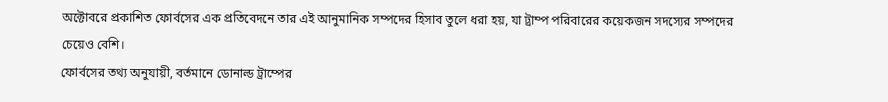অক্টোবরে প্রকাশিত ফোর্বসের এক প্রতিবেদনে তার এই আনুমানিক সম্পদের হিসাব তুলে ধরা হয়, যা ট্রাম্প পরিবারের কয়েকজন সদস্যের সম্পদের চেয়েও বেশি।
ফোর্বসের তথ্য অনুযায়ী, বর্তমানে ডোনাল্ড ট্রাম্পের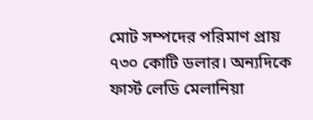মোট সম্পদের পরিমাণ প্রায় ৭৩০ কোটি ডলার। অন্যদিকে ফার্স্ট লেডি মেলানিয়া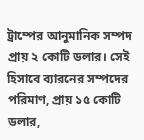ট্রাম্পের আনুমানিক সম্পদ প্রায় ২ কোটি ডলার। সেই হিসাবে ব্যারনের সম্পদের পরিমাণ, প্রায় ১৫ কোটি ডলার,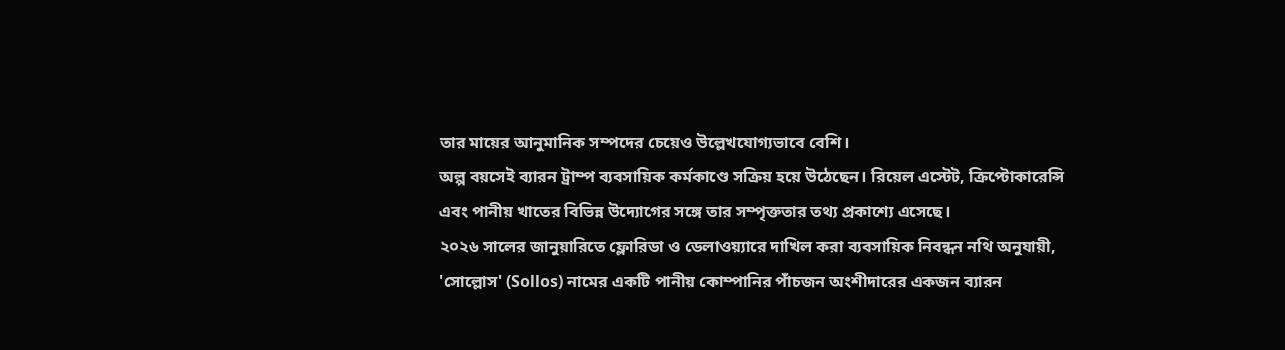তার মায়ের আনুমানিক সম্পদের চেয়েও উল্লেখযোগ্যভাবে বেশি।
অল্প বয়সেই ব্যারন ট্রাম্প ব্যবসায়িক কর্মকাণ্ডে সক্রিয় হয়ে উঠেছেন। রিয়েল এস্টেট, ক্রিপ্টোকারেন্সি এবং পানীয় খাতের বিভিন্ন উদ্যোগের সঙ্গে তার সম্পৃক্ততার তথ্য প্রকাশ্যে এসেছে।
২০২৬ সালের জানুয়ারিতে ফ্লোরিডা ও ডেলাওয়্যারে দাখিল করা ব্যবসায়িক নিবন্ধন নথি অনুযায়ী, 'সোল্লোস' (Sollos) নামের একটি পানীয় কোম্পানির পাঁচজন অংশীদারের একজন ব্যারন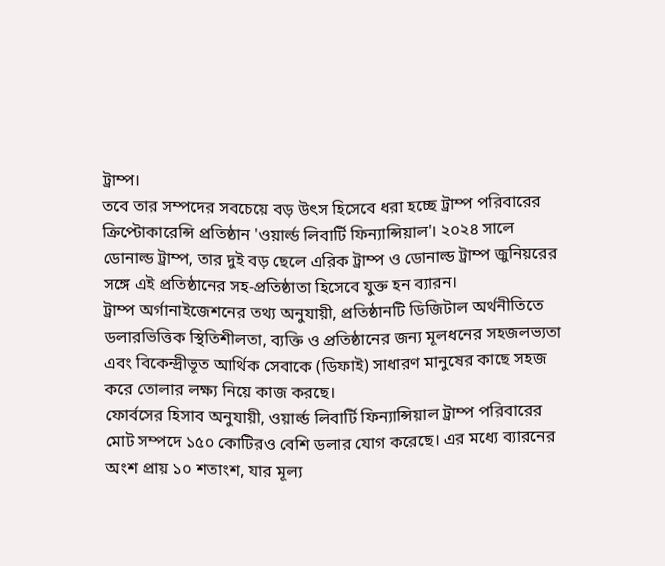ট্রাম্প।
তবে তার সম্পদের সবচেয়ে বড় উৎস হিসেবে ধরা হচ্ছে ট্রাম্প পরিবারের ক্রিপ্টোকারেন্সি প্রতিষ্ঠান 'ওয়ার্ল্ড লিবার্টি ফিন্যান্সিয়াল'। ২০২৪ সালে ডোনাল্ড ট্রাম্প, তার দুই বড় ছেলে এরিক ট্রাম্প ও ডোনাল্ড ট্রাম্প জুনিয়রের সঙ্গে এই প্রতিষ্ঠানের সহ-প্রতিষ্ঠাতা হিসেবে যুক্ত হন ব্যারন।
ট্রাম্প অর্গানাইজেশনের তথ্য অনুযায়ী, প্রতিষ্ঠানটি ডিজিটাল অর্থনীতিতে ডলারভিত্তিক স্থিতিশীলতা, ব্যক্তি ও প্রতিষ্ঠানের জন্য মূলধনের সহজলভ্যতা এবং বিকেন্দ্রীভূত আর্থিক সেবাকে (ডিফাই) সাধারণ মানুষের কাছে সহজ করে তোলার লক্ষ্য নিয়ে কাজ করছে।
ফোর্বসের হিসাব অনুযায়ী, ওয়ার্ল্ড লিবার্টি ফিন্যান্সিয়াল ট্রাম্প পরিবারের মোট সম্পদে ১৫০ কোটিরও বেশি ডলার যোগ করেছে। এর মধ্যে ব্যারনের অংশ প্রায় ১০ শতাংশ, যার মূল্য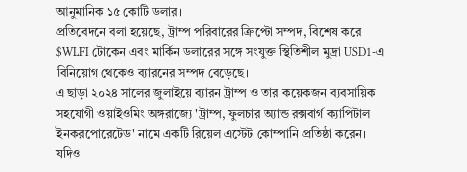আনুমানিক ১৫ কোটি ডলার।
প্রতিবেদনে বলা হয়েছে, ট্রাম্প পরিবারের ক্রিপ্টো সম্পদ, বিশেষ করে $WLFI টোকেন এবং মার্কিন ডলারের সঙ্গে সংযুক্ত স্থিতিশীল মুদ্রা USD1-এ বিনিয়োগ থেকেও ব্যারনের সম্পদ বেড়েছে।
এ ছাড়া ২০২৪ সালের জুলাইয়ে ব্যারন ট্রাম্প ও তার কয়েকজন ব্যবসায়িক সহযোগী ওয়াইওমিং অঙ্গরাজ্যে 'ট্রাম্প, ফুলচার অ্যান্ড রক্সবার্গ ক্যাপিটাল ইনকরপোরেটেড' নামে একটি রিয়েল এস্টেট কোম্পানি প্রতিষ্ঠা করেন। যদিও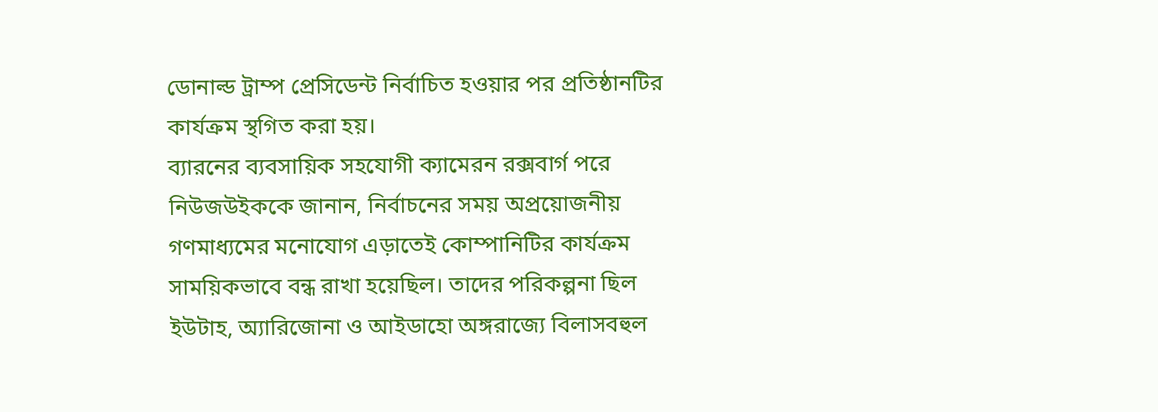ডোনাল্ড ট্রাম্প প্রেসিডেন্ট নির্বাচিত হওয়ার পর প্রতিষ্ঠানটির কার্যক্রম স্থগিত করা হয়।
ব্যারনের ব্যবসায়িক সহযোগী ক্যামেরন রক্সবার্গ পরে নিউজউইককে জানান, নির্বাচনের সময় অপ্রয়োজনীয় গণমাধ্যমের মনোযোগ এড়াতেই কোম্পানিটির কার্যক্রম সাময়িকভাবে বন্ধ রাখা হয়েছিল। তাদের পরিকল্পনা ছিল ইউটাহ, অ্যারিজোনা ও আইডাহো অঙ্গরাজ্যে বিলাসবহুল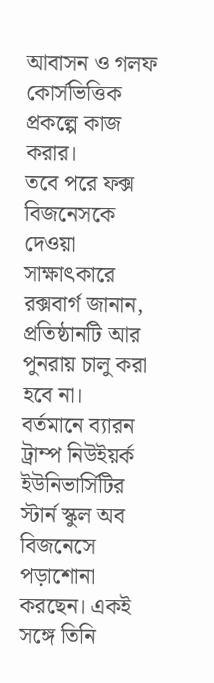আবাসন ও গলফ কোর্সভিত্তিক প্রকল্পে কাজ করার।
তবে পরে ফক্স বিজনেসকে দেওয়া সাক্ষাৎকারে রক্সবার্গ জানান, প্রতিষ্ঠানটি আর পুনরায় চালু করা হবে না।
বর্তমানে ব্যারন ট্রাম্প নিউইয়র্ক ইউনিভার্সিটির স্টার্ন স্কুল অব বিজনেসে পড়াশোনা করছেন। একই সঙ্গে তিনি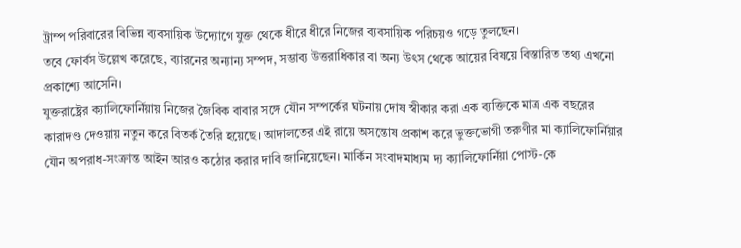ট্রাম্প পরিবারের বিভিন্ন ব্যবসায়িক উদ্যোগে যুক্ত থেকে ধীরে ধীরে নিজের ব্যবসায়িক পরিচয়ও গড়ে তুলছেন।
তবে ফোর্বস উল্লেখ করেছে, ব্যারনের অন্যান্য সম্পদ, সম্ভাব্য উত্তরাধিকার বা অন্য উৎস থেকে আয়ের বিষয়ে বিস্তারিত তথ্য এখনো প্রকাশ্যে আসেনি।
যুক্তরাষ্ট্রের ক্যালিফোর্নিয়ায় নিজের জৈবিক বাবার সঙ্গে যৌন সম্পর্কের ঘটনায় দোষ স্বীকার করা এক ব্যক্তিকে মাত্র এক বছরের কারাদণ্ড দেওয়ায় নতুন করে বিতর্ক তৈরি হয়েছে। আদালতের এই রায়ে অসন্তোষ প্রকাশ করে ভুক্তভোগী তরুণীর মা ক্যালিফোর্নিয়ার যৌন অপরাধ-সংক্রান্ত আইন আরও কঠোর করার দাবি জানিয়েছেন। মার্কিন সংবাদমাধ্যম দ্য ক্যালিফোর্নিয়া পোস্ট-কে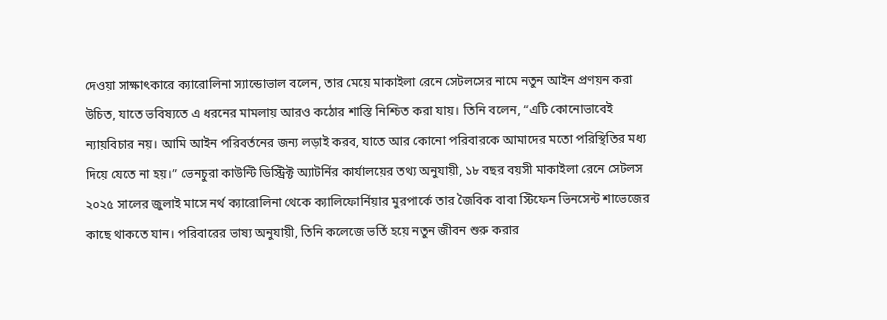দেওয়া সাক্ষাৎকারে ক্যারোলিনা স্যান্ডোভাল বলেন, তার মেয়ে মাকাইলা রেনে সেটলসের নামে নতুন আইন প্রণয়ন করা উচিত, যাতে ভবিষ্যতে এ ধরনের মামলায় আরও কঠোর শাস্তি নিশ্চিত করা যায়। তিনি বলেন, “এটি কোনোভাবেই ন্যায়বিচার নয়। আমি আইন পরিবর্তনের জন্য লড়াই করব, যাতে আর কোনো পরিবারকে আমাদের মতো পরিস্থিতির মধ্য দিয়ে যেতে না হয়।” ভেনচুরা কাউন্টি ডিস্ট্রিক্ট অ্যাটর্নির কার্যালয়ের তথ্য অনুযায়ী, ১৮ বছর বয়সী মাকাইলা রেনে সেটলস ২০২৫ সালের জুলাই মাসে নর্থ ক্যারোলিনা থেকে ক্যালিফোর্নিয়ার মুরপার্কে তার জৈবিক বাবা স্টিফেন ভিনসেন্ট শাভেজের কাছে থাকতে যান। পরিবারের ভাষ্য অনুযায়ী, তিনি কলেজে ভর্তি হয়ে নতুন জীবন শুরু করার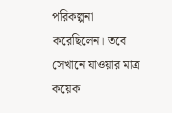পরিকল্পনা করেছিলেন। তবে সেখানে যাওয়ার মাত্র কয়েক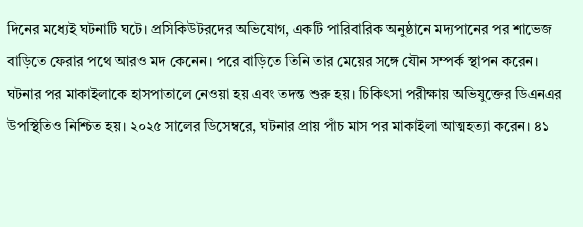দিনের মধ্যেই ঘটনাটি ঘটে। প্রসিকিউটরদের অভিযোগ, একটি পারিবারিক অনুষ্ঠানে মদ্যপানের পর শাভেজ বাড়িতে ফেরার পথে আরও মদ কেনেন। পরে বাড়িতে তিনি তার মেয়ের সঙ্গে যৌন সম্পর্ক স্থাপন করেন। ঘটনার পর মাকাইলাকে হাসপাতালে নেওয়া হয় এবং তদন্ত শুরু হয়। চিকিৎসা পরীক্ষায় অভিযুক্তের ডিএনএর উপস্থিতিও নিশ্চিত হয়। ২০২৫ সালের ডিসেম্বরে, ঘটনার প্রায় পাঁচ মাস পর মাকাইলা আত্মহত্যা করেন। ৪১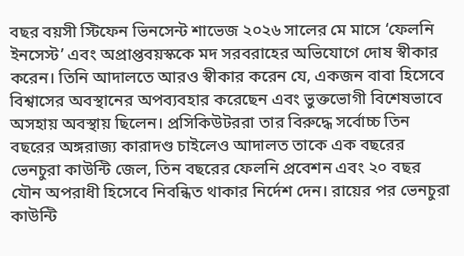বছর বয়সী স্টিফেন ভিনসেন্ট শাভেজ ২০২৬ সালের মে মাসে ‘ফেলনি ইনসেস্ট’ এবং অপ্রাপ্তবয়স্ককে মদ সরবরাহের অভিযোগে দোষ স্বীকার করেন। তিনি আদালতে আরও স্বীকার করেন যে, একজন বাবা হিসেবে বিশ্বাসের অবস্থানের অপব্যবহার করেছেন এবং ভুক্তভোগী বিশেষভাবে অসহায় অবস্থায় ছিলেন। প্রসিকিউটররা তার বিরুদ্ধে সর্বোচ্চ তিন বছরের অঙ্গরাজ্য কারাদণ্ড চাইলেও আদালত তাকে এক বছরের ভেনচুরা কাউন্টি জেল, তিন বছরের ফেলনি প্রবেশন এবং ২০ বছর যৌন অপরাধী হিসেবে নিবন্ধিত থাকার নির্দেশ দেন। রায়ের পর ভেনচুরা কাউন্টি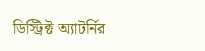ডিস্ট্রিক্ট অ্যাটর্নির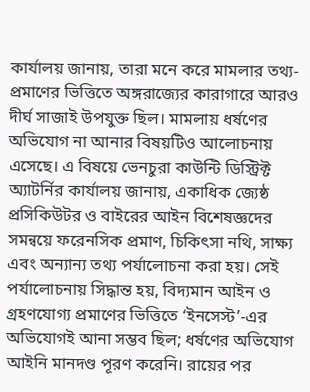কার্যালয় জানায়, তারা মনে করে মামলার তথ্য-প্রমাণের ভিত্তিতে অঙ্গরাজ্যের কারাগারে আরও দীর্ঘ সাজাই উপযুক্ত ছিল। মামলায় ধর্ষণের অভিযোগ না আনার বিষয়টিও আলোচনায় এসেছে। এ বিষয়ে ভেনচুরা কাউন্টি ডিস্ট্রিক্ট অ্যাটর্নির কার্যালয় জানায়, একাধিক জ্যেষ্ঠ প্রসিকিউটর ও বাইরের আইন বিশেষজ্ঞদের সমন্বয়ে ফরেনসিক প্রমাণ, চিকিৎসা নথি, সাক্ষ্য এবং অন্যান্য তথ্য পর্যালোচনা করা হয়। সেই পর্যালোচনায় সিদ্ধান্ত হয়, বিদ্যমান আইন ও গ্রহণযোগ্য প্রমাণের ভিত্তিতে ‘ইনসেস্ট’-এর অভিযোগই আনা সম্ভব ছিল; ধর্ষণের অভিযোগ আইনি মানদণ্ড পূরণ করেনি। রায়ের পর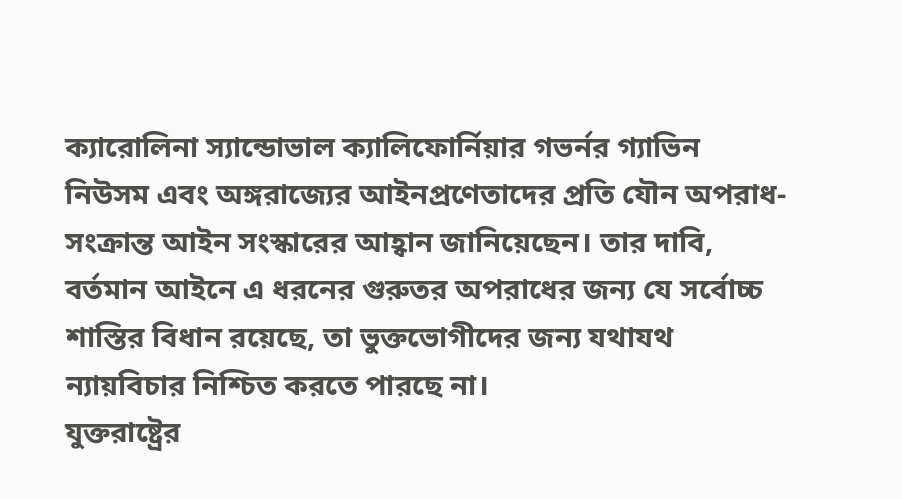ক্যারোলিনা স্যান্ডোভাল ক্যালিফোর্নিয়ার গভর্নর গ্যাভিন নিউসম এবং অঙ্গরাজ্যের আইনপ্রণেতাদের প্রতি যৌন অপরাধ-সংক্রান্ত আইন সংস্কারের আহ্বান জানিয়েছেন। তার দাবি, বর্তমান আইনে এ ধরনের গুরুতর অপরাধের জন্য যে সর্বোচ্চ শাস্তির বিধান রয়েছে, তা ভুক্তভোগীদের জন্য যথাযথ ন্যায়বিচার নিশ্চিত করতে পারছে না।
যুক্তরাষ্ট্রের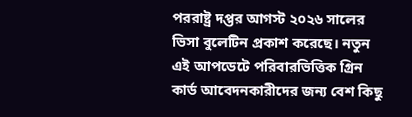পররাষ্ট্র দপ্তর আগস্ট ২০২৬ সালের ভিসা বুলেটিন প্রকাশ করেছে। নতুন এই আপডেটে পরিবারভিত্তিক গ্রিন কার্ড আবেদনকারীদের জন্য বেশ কিছু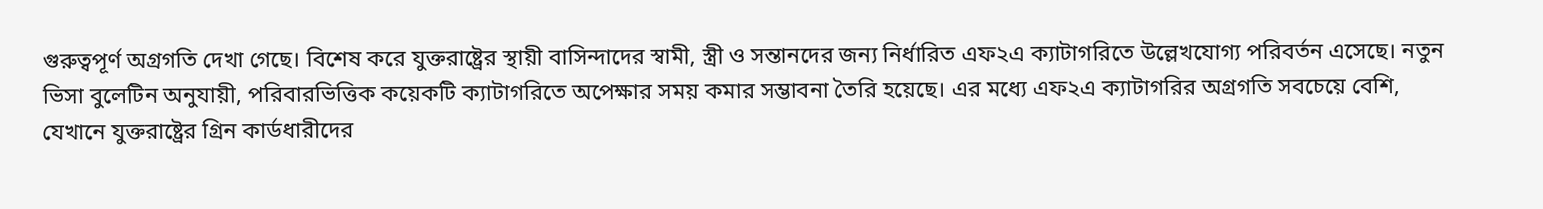গুরুত্বপূর্ণ অগ্রগতি দেখা গেছে। বিশেষ করে যুক্তরাষ্ট্রের স্থায়ী বাসিন্দাদের স্বামী, স্ত্রী ও সন্তানদের জন্য নির্ধারিত এফ২এ ক্যাটাগরিতে উল্লেখযোগ্য পরিবর্তন এসেছে। নতুন ভিসা বুলেটিন অনুযায়ী, পরিবারভিত্তিক কয়েকটি ক্যাটাগরিতে অপেক্ষার সময় কমার সম্ভাবনা তৈরি হয়েছে। এর মধ্যে এফ২এ ক্যাটাগরির অগ্রগতি সবচেয়ে বেশি, যেখানে যুক্তরাষ্ট্রের গ্রিন কার্ডধারীদের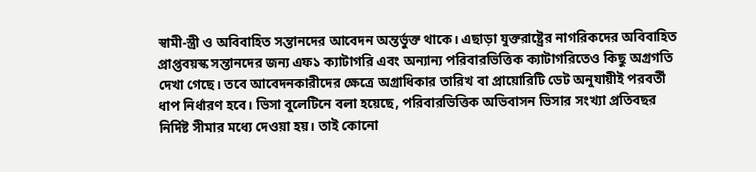স্বামী-স্ত্রী ও অবিবাহিত সন্তানদের আবেদন অন্তর্ভুক্ত থাকে। এছাড়া যুক্তরাষ্ট্রের নাগরিকদের অবিবাহিত প্রাপ্তবয়স্ক সন্তানদের জন্য এফ১ ক্যাটাগরি এবং অন্যান্য পরিবারভিত্তিক ক্যাটাগরিতেও কিছু অগ্রগতি দেখা গেছে। তবে আবেদনকারীদের ক্ষেত্রে অগ্রাধিকার তারিখ বা প্রায়োরিটি ডেট অনুযায়ীই পরবর্তী ধাপ নির্ধারণ হবে। ভিসা বুলেটিনে বলা হয়েছে, পরিবারভিত্তিক অভিবাসন ভিসার সংখ্যা প্রতিবছর নির্দিষ্ট সীমার মধ্যে দেওয়া হয়। তাই কোনো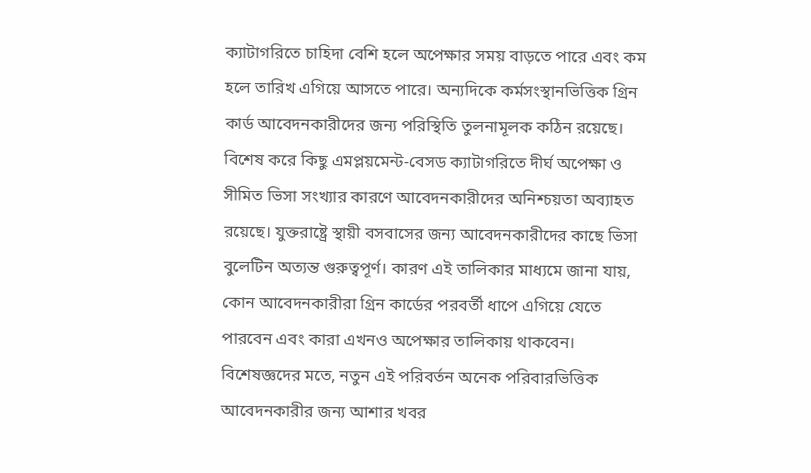ক্যাটাগরিতে চাহিদা বেশি হলে অপেক্ষার সময় বাড়তে পারে এবং কম হলে তারিখ এগিয়ে আসতে পারে। অন্যদিকে কর্মসংস্থানভিত্তিক গ্রিন কার্ড আবেদনকারীদের জন্য পরিস্থিতি তুলনামূলক কঠিন রয়েছে। বিশেষ করে কিছু এমপ্লয়মেন্ট-বেসড ক্যাটাগরিতে দীর্ঘ অপেক্ষা ও সীমিত ভিসা সংখ্যার কারণে আবেদনকারীদের অনিশ্চয়তা অব্যাহত রয়েছে। যুক্তরাষ্ট্রে স্থায়ী বসবাসের জন্য আবেদনকারীদের কাছে ভিসা বুলেটিন অত্যন্ত গুরুত্বপূর্ণ। কারণ এই তালিকার মাধ্যমে জানা যায়, কোন আবেদনকারীরা গ্রিন কার্ডের পরবর্তী ধাপে এগিয়ে যেতে পারবেন এবং কারা এখনও অপেক্ষার তালিকায় থাকবেন। বিশেষজ্ঞদের মতে, নতুন এই পরিবর্তন অনেক পরিবারভিত্তিক আবেদনকারীর জন্য আশার খবর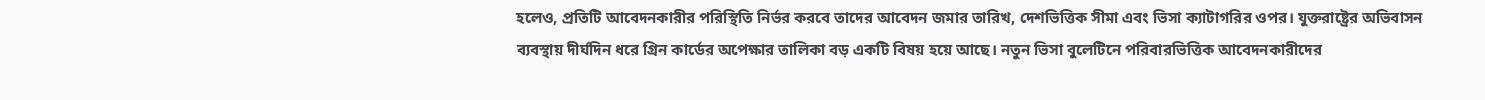হলেও, প্রতিটি আবেদনকারীর পরিস্থিতি নির্ভর করবে তাদের আবেদন জমার তারিখ, দেশভিত্তিক সীমা এবং ভিসা ক্যাটাগরির ওপর। যুক্তরাষ্ট্রের অভিবাসন ব্যবস্থায় দীর্ঘদিন ধরে গ্রিন কার্ডের অপেক্ষার তালিকা বড় একটি বিষয় হয়ে আছে। নতুন ভিসা বুলেটিনে পরিবারভিত্তিক আবেদনকারীদের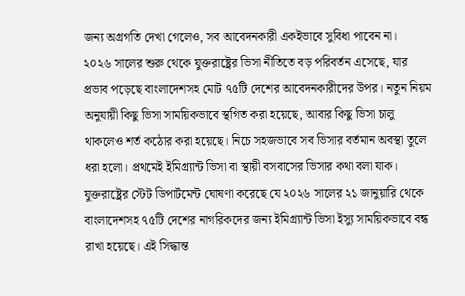জন্য অগ্রগতি দেখা গেলেও, সব আবেদনকারী একইভাবে সুবিধা পাবেন না।
২০২৬ সালের শুরু থেকে যুক্তরাষ্ট্রের ভিসা নীতিতে বড় পরিবর্তন এসেছে, যার প্রভাব পড়েছে বাংলাদেশসহ মোট ৭৫টি দেশের আবেদনকারীদের উপর। নতুন নিয়ম অনুযায়ী কিছু ভিসা সাময়িকভাবে স্থগিত করা হয়েছে, আবার কিছু ভিসা চালু থাকলেও শর্ত কঠোর করা হয়েছে। নিচে সহজভাবে সব ভিসার বর্তমান অবস্থা তুলে ধরা হলো। প্রথমেই ইমিগ্র্যান্ট ভিসা বা স্থায়ী বসবাসের ভিসার কথা বলা যাক। যুক্তরাষ্ট্রের স্টেট ডিপার্টমেন্ট ঘোষণা করেছে যে ২০২৬ সালের ২১ জানুয়ারি থেকে বাংলাদেশসহ ৭৫টি দেশের নাগরিকদের জন্য ইমিগ্র্যান্ট ভিসা ইস্যু সাময়িকভাবে বন্ধ রাখা হয়েছে। এই সিদ্ধান্ত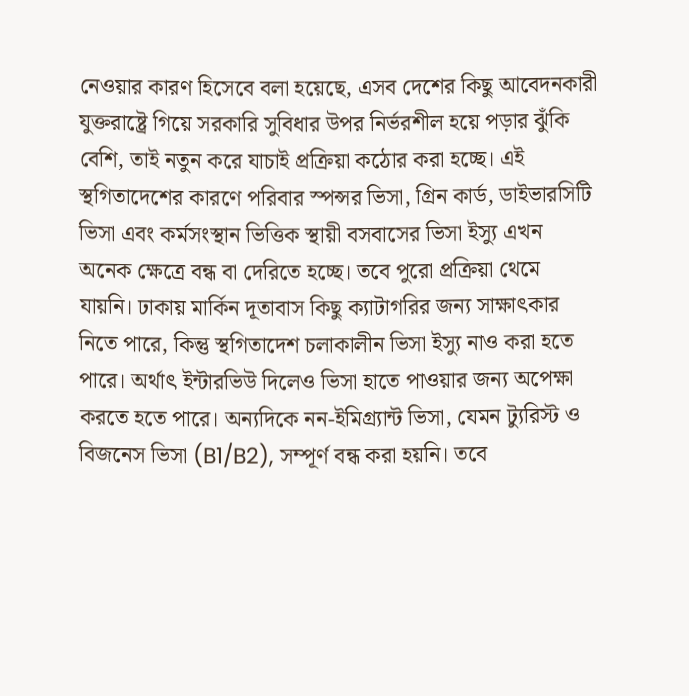নেওয়ার কারণ হিসেবে বলা হয়েছে, এসব দেশের কিছু আবেদনকারী যুক্তরাষ্ট্রে গিয়ে সরকারি সুবিধার উপর নির্ভরশীল হয়ে পড়ার ঝুঁকি বেশি, তাই নতুন করে যাচাই প্রক্রিয়া কঠোর করা হচ্ছে। এই স্থগিতাদেশের কারণে পরিবার স্পন্সর ভিসা, গ্রিন কার্ড, ডাইভারসিটি ভিসা এবং কর্মসংস্থান ভিত্তিক স্থায়ী বসবাসের ভিসা ইস্যু এখন অনেক ক্ষেত্রে বন্ধ বা দেরিতে হচ্ছে। তবে পুরো প্রক্রিয়া থেমে যায়নি। ঢাকায় মার্কিন দূতাবাস কিছু ক্যাটাগরির জন্য সাক্ষাৎকার নিতে পারে, কিন্তু স্থগিতাদেশ চলাকালীন ভিসা ইস্যু নাও করা হতে পারে। অর্থাৎ ইন্টারভিউ দিলেও ভিসা হাতে পাওয়ার জন্য অপেক্ষা করতে হতে পারে। অন্যদিকে নন-ইমিগ্র্যান্ট ভিসা, যেমন ট্যুরিস্ট ও বিজনেস ভিসা (B1/B2), সম্পূর্ণ বন্ধ করা হয়নি। তবে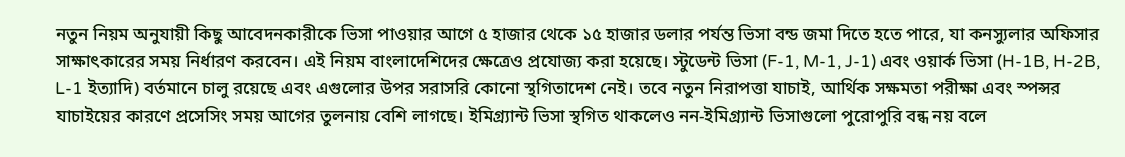নতুন নিয়ম অনুযায়ী কিছু আবেদনকারীকে ভিসা পাওয়ার আগে ৫ হাজার থেকে ১৫ হাজার ডলার পর্যন্ত ভিসা বন্ড জমা দিতে হতে পারে, যা কনস্যুলার অফিসার সাক্ষাৎকারের সময় নির্ধারণ করবেন। এই নিয়ম বাংলাদেশিদের ক্ষেত্রেও প্রযোজ্য করা হয়েছে। স্টুডেন্ট ভিসা (F-1, M-1, J-1) এবং ওয়ার্ক ভিসা (H-1B, H-2B, L-1 ইত্যাদি) বর্তমানে চালু রয়েছে এবং এগুলোর উপর সরাসরি কোনো স্থগিতাদেশ নেই। তবে নতুন নিরাপত্তা যাচাই, আর্থিক সক্ষমতা পরীক্ষা এবং স্পন্সর যাচাইয়ের কারণে প্রসেসিং সময় আগের তুলনায় বেশি লাগছে। ইমিগ্র্যান্ট ভিসা স্থগিত থাকলেও নন-ইমিগ্র্যান্ট ভিসাগুলো পুরোপুরি বন্ধ নয় বলে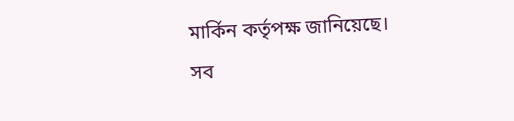মার্কিন কর্তৃপক্ষ জানিয়েছে। সব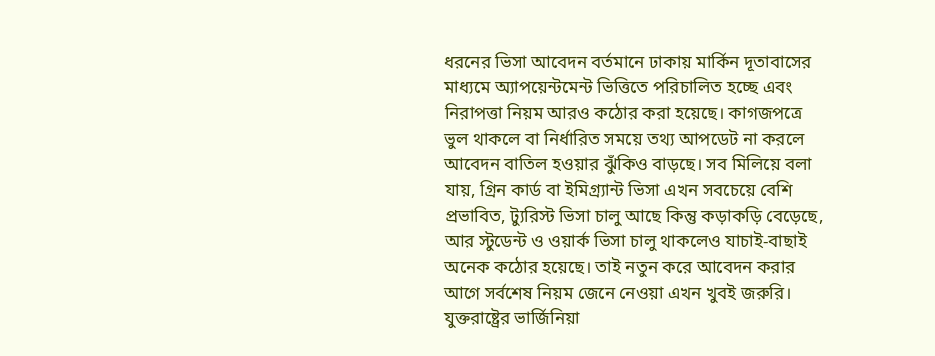ধরনের ভিসা আবেদন বর্তমানে ঢাকায় মার্কিন দূতাবাসের মাধ্যমে অ্যাপয়েন্টমেন্ট ভিত্তিতে পরিচালিত হচ্ছে এবং নিরাপত্তা নিয়ম আরও কঠোর করা হয়েছে। কাগজপত্রে ভুল থাকলে বা নির্ধারিত সময়ে তথ্য আপডেট না করলে আবেদন বাতিল হওয়ার ঝুঁকিও বাড়ছে। সব মিলিয়ে বলা যায়, গ্রিন কার্ড বা ইমিগ্র্যান্ট ভিসা এখন সবচেয়ে বেশি প্রভাবিত, ট্যুরিস্ট ভিসা চালু আছে কিন্তু কড়াকড়ি বেড়েছে, আর স্টুডেন্ট ও ওয়ার্ক ভিসা চালু থাকলেও যাচাই-বাছাই অনেক কঠোর হয়েছে। তাই নতুন করে আবেদন করার আগে সর্বশেষ নিয়ম জেনে নেওয়া এখন খুবই জরুরি।
যুক্তরাষ্ট্রের ভার্জিনিয়া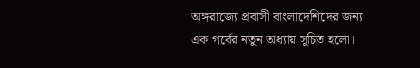অঙ্গরাজ্যে প্রবাসী বাংলাদেশিদের জন্য এক গর্বের নতুন অধ্যায় সূচিত হলো।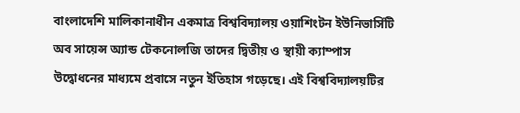বাংলাদেশি মালিকানাধীন একমাত্র বিশ্ববিদ্যালয় ওয়াশিংটন ইউনিভার্সিটি অব সায়েন্স অ্যান্ড টেকনোলজি তাদের দ্বিতীয় ও স্থায়ী ক্যাম্পাস উদ্বোধনের মাধ্যমে প্রবাসে নতুন ইতিহাস গড়েছে। এই বিশ্ববিদ্যালয়টির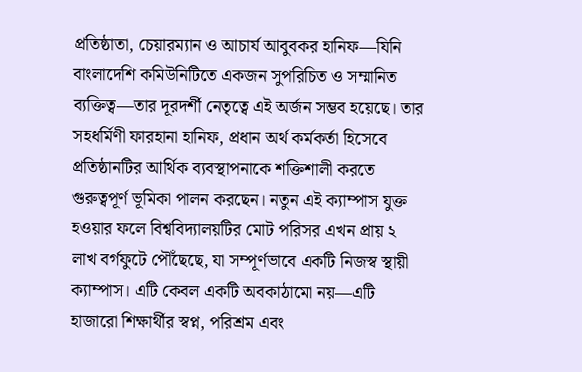প্রতিষ্ঠাতা, চেয়ারম্যান ও আচার্য আবুবকর হানিফ—যিনি বাংলাদেশি কমিউনিটিতে একজন সুপরিচিত ও সম্মানিত ব্যক্তিত্ব—তার দূরদর্শী নেতৃত্বে এই অর্জন সম্ভব হয়েছে। তার সহধর্মিণী ফারহানা হানিফ, প্রধান অর্থ কর্মকর্তা হিসেবে প্রতিষ্ঠানটির আর্থিক ব্যবস্থাপনাকে শক্তিশালী করতে গুরুত্বপূর্ণ ভূমিকা পালন করছেন। নতুন এই ক্যাম্পাস যুক্ত হওয়ার ফলে বিশ্ববিদ্যালয়টির মোট পরিসর এখন প্রায় ২ লাখ বর্গফুটে পৌঁছেছে, যা সম্পূর্ণভাবে একটি নিজস্ব স্থায়ী ক্যাম্পাস। এটি কেবল একটি অবকাঠামো নয়—এটি হাজারো শিক্ষার্থীর স্বপ্ন, পরিশ্রম এবং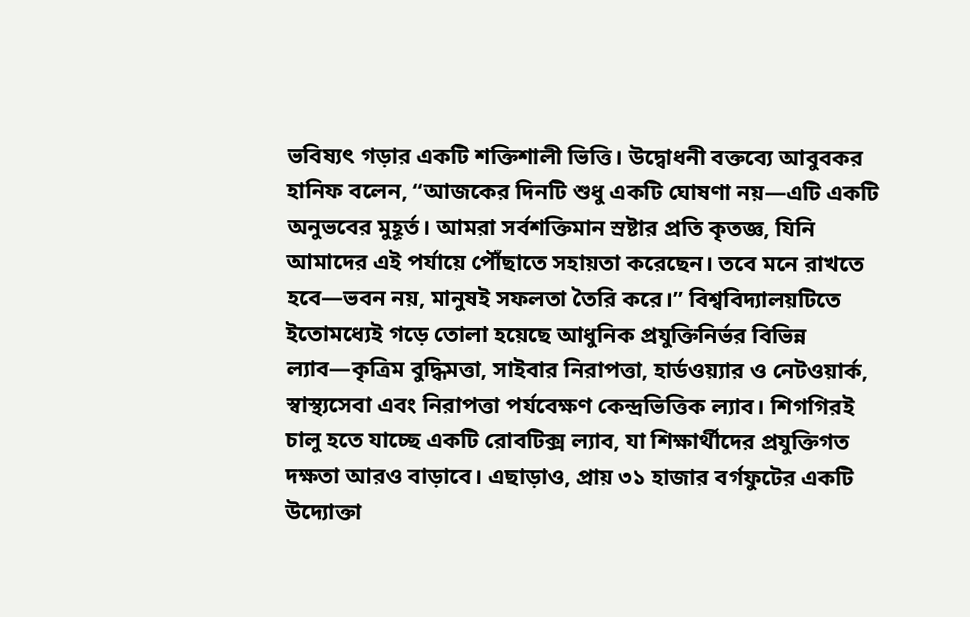ভবিষ্যৎ গড়ার একটি শক্তিশালী ভিত্তি। উদ্বোধনী বক্তব্যে আবুবকর হানিফ বলেন, “আজকের দিনটি শুধু একটি ঘোষণা নয়—এটি একটি অনুভবের মুহূর্ত। আমরা সর্বশক্তিমান স্রষ্টার প্রতি কৃতজ্ঞ, যিনি আমাদের এই পর্যায়ে পৌঁছাতে সহায়তা করেছেন। তবে মনে রাখতে হবে—ভবন নয়, মানুষই সফলতা তৈরি করে।” বিশ্ববিদ্যালয়টিতে ইতোমধ্যেই গড়ে তোলা হয়েছে আধুনিক প্রযুক্তিনির্ভর বিভিন্ন ল্যাব—কৃত্রিম বুদ্ধিমত্তা, সাইবার নিরাপত্তা, হার্ডওয়্যার ও নেটওয়ার্ক, স্বাস্থ্যসেবা এবং নিরাপত্তা পর্যবেক্ষণ কেন্দ্রভিত্তিক ল্যাব। শিগগিরই চালু হতে যাচ্ছে একটি রোবটিক্স ল্যাব, যা শিক্ষার্থীদের প্রযুক্তিগত দক্ষতা আরও বাড়াবে। এছাড়াও, প্রায় ৩১ হাজার বর্গফুটের একটি উদ্যোক্তা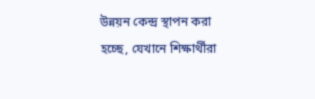উন্নয়ন কেন্দ্র স্থাপন করা হচ্ছে, যেখানে শিক্ষার্থীরা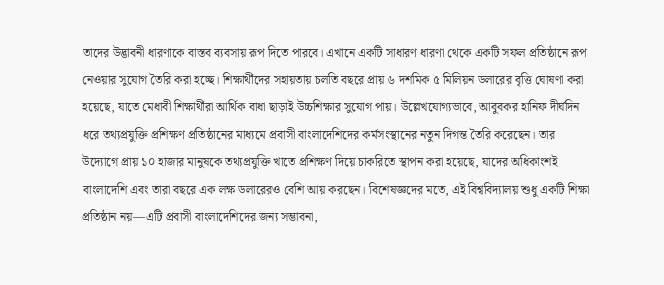তাদের উদ্ভাবনী ধারণাকে বাস্তব ব্যবসায় রূপ দিতে পারবে। এখানে একটি সাধারণ ধারণা থেকে একটি সফল প্রতিষ্ঠানে রূপ নেওয়ার সুযোগ তৈরি করা হচ্ছে। শিক্ষার্থীদের সহায়তায় চলতি বছরে প্রায় ৬ দশমিক ৫ মিলিয়ন ডলারের বৃত্তি ঘোষণা করা হয়েছে, যাতে মেধাবী শিক্ষার্থীরা আর্থিক বাধা ছাড়াই উচ্চশিক্ষার সুযোগ পায়। উল্লেখযোগ্যভাবে, আবুবকর হানিফ দীর্ঘদিন ধরে তথ্যপ্রযুক্তি প্রশিক্ষণ প্রতিষ্ঠানের মাধ্যমে প্রবাসী বাংলাদেশিদের কর্মসংস্থানের নতুন দিগন্ত তৈরি করেছেন। তার উদ্যোগে প্রায় ১০ হাজার মানুষকে তথ্যপ্রযুক্তি খাতে প্রশিক্ষণ দিয়ে চাকরিতে স্থাপন করা হয়েছে, যাদের অধিকাংশই বাংলাদেশি এবং তারা বছরে এক লক্ষ ডলারেরও বেশি আয় করছেন। বিশেষজ্ঞদের মতে, এই বিশ্ববিদ্যালয় শুধু একটি শিক্ষা প্রতিষ্ঠান নয়—এটি প্রবাসী বাংলাদেশিদের জন্য সম্ভাবনা,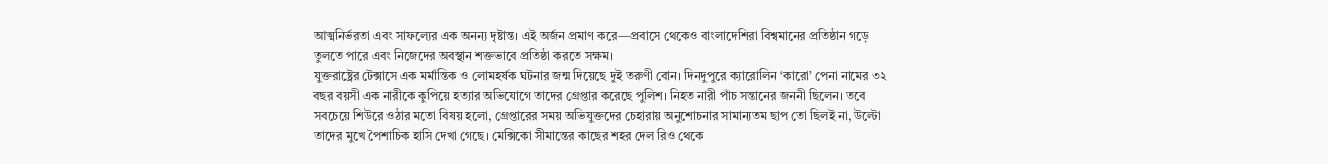আত্মনির্ভরতা এবং সাফল্যের এক অনন্য দৃষ্টান্ত। এই অর্জন প্রমাণ করে—প্রবাসে থেকেও বাংলাদেশিরা বিশ্বমানের প্রতিষ্ঠান গড়ে তুলতে পারে এবং নিজেদের অবস্থান শক্তভাবে প্রতিষ্ঠা করতে সক্ষম।
যুক্তরাষ্ট্রের টেক্সাসে এক মর্মান্তিক ও লোমহর্ষক ঘটনার জন্ম দিয়েছে দুই তরুণী বোন। দিনদুপুরে ক্যারোলিন ‘কারো’ পেনা নামের ৩২ বছর বয়সী এক নারীকে কুপিয়ে হত্যার অভিযোগে তাদের গ্রেপ্তার করেছে পুলিশ। নিহত নারী পাঁচ সন্তানের জননী ছিলেন। তবে সবচেয়ে শিউরে ওঠার মতো বিষয় হলো, গ্রেপ্তারের সময় অভিযুক্তদের চেহারায় অনুশোচনার সামান্যতম ছাপ তো ছিলই না, উল্টো তাদের মুখে পৈশাচিক হাসি দেখা গেছে। মেক্সিকো সীমান্তের কাছের শহর দেল রিও থেকে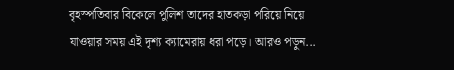বৃহস্পতিবার বিকেলে পুলিশ তাদের হাতকড়া পরিয়ে নিয়ে যাওয়ার সময় এই দৃশ্য ক্যামেরায় ধরা পড়ে। আরও পড়ুন...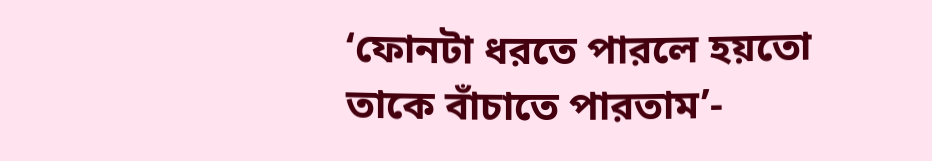‘ফোনটা ধরতে পারলে হয়তো তাকে বাঁচাতে পারতাম’-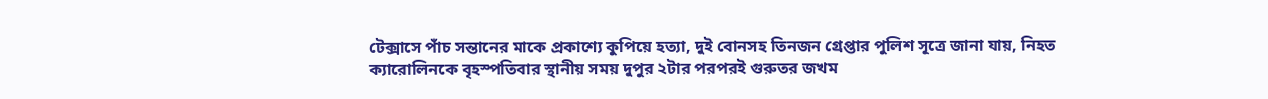টেক্সাসে পাঁচ সন্তানের মাকে প্রকাশ্যে কুপিয়ে হত্যা, দুই বোনসহ তিনজন গ্রেপ্তার পুলিশ সূত্রে জানা যায়, নিহত ক্যারোলিনকে বৃহস্পতিবার স্থানীয় সময় দুপুর ২টার পরপরই গুরুতর জখম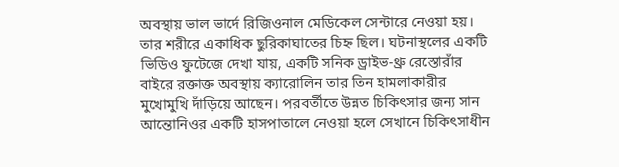অবস্থায় ভাল ভার্দে রিজিওনাল মেডিকেল সেন্টারে নেওয়া হয়। তার শরীরে একাধিক ছুরিকাঘাতের চিহ্ন ছিল। ঘটনাস্থলের একটি ভিডিও ফুটেজে দেখা যায়, একটি সনিক ড্রাইভ-থ্রু রেস্তোরাঁর বাইরে রক্তাক্ত অবস্থায় ক্যারোলিন তার তিন হামলাকারীর মুখোমুখি দাঁড়িয়ে আছেন। পরবর্তীতে উন্নত চিকিৎসার জন্য সান আন্তোনিওর একটি হাসপাতালে নেওয়া হলে সেখানে চিকিৎসাধীন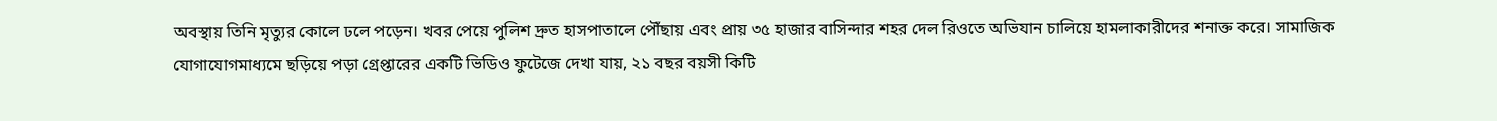অবস্থায় তিনি মৃত্যুর কোলে ঢলে পড়েন। খবর পেয়ে পুলিশ দ্রুত হাসপাতালে পৌঁছায় এবং প্রায় ৩৫ হাজার বাসিন্দার শহর দেল রিওতে অভিযান চালিয়ে হামলাকারীদের শনাক্ত করে। সামাজিক যোগাযোগমাধ্যমে ছড়িয়ে পড়া গ্রেপ্তারের একটি ভিডিও ফুটেজে দেখা যায়, ২১ বছর বয়সী কিটি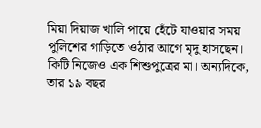মিয়া দিয়াজ খালি পায়ে হেঁটে যাওয়ার সময় পুলিশের গাড়িতে ওঠার আগে মৃদু হাসছেন। কিটি নিজেও এক শিশুপুত্রের মা। অন্যদিকে, তার ১৯ বছর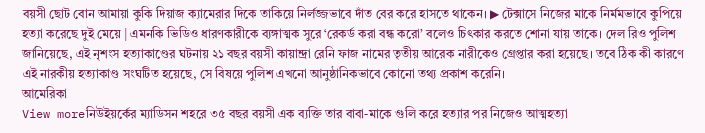বয়সী ছোট বোন আমায়া কুকি দিয়াজ ক্যামেরার দিকে তাকিয়ে নির্লজ্জভাবে দাঁত বের করে হাসতে থাকেন। ▶ টেক্সাসে নিজের মাকে নির্মমভাবে কুপিয়ে হত্যা করেছে দুই মেয়ে | এমনকি ভিডিও ধারণকারীকে ব্যঙ্গাত্মক সুরে ‘রেকর্ড করা বন্ধ করো’ বলেও চিৎকার করতে শোনা যায় তাকে। দেল রিও পুলিশ জানিয়েছে, এই নৃশংস হত্যাকাণ্ডের ঘটনায় ২১ বছর বয়সী কায়ান্দ্রা রেনি ফাজ নামের তৃতীয় আরেক নারীকেও গ্রেপ্তার করা হয়েছে। তবে ঠিক কী কারণে এই নারকীয় হত্যাকাণ্ড সংঘটিত হয়েছে, সে বিষয়ে পুলিশ এখনো আনুষ্ঠানিকভাবে কোনো তথ্য প্রকাশ করেনি।
আমেরিকা
View moreনিউইয়র্কের ম্যাডিসন শহরে ৩৫ বছর বয়সী এক ব্যক্তি তার বাবা-মাকে গুলি করে হত্যার পর নিজেও আত্মহত্যা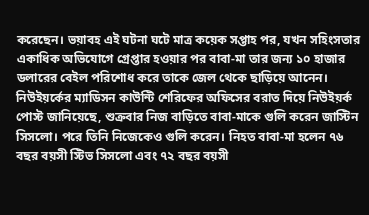করেছেন। ভয়াবহ এই ঘটনা ঘটে মাত্র কয়েক সপ্তাহ পর, যখন সহিংসতার একাধিক অভিযোগে গ্রেপ্তার হওয়ার পর বাবা-মা তার জন্য ১০ হাজার ডলারের বেইল পরিশোধ করে তাকে জেল থেকে ছাড়িয়ে আনেন। নিউইয়র্কের ম্যাডিসন কাউন্টি শেরিফের অফিসের বরাত দিয়ে নিউইয়র্ক পোস্ট জানিয়েছে, শুক্রবার নিজ বাড়িতে বাবা-মাকে গুলি করেন জাস্টিন সিসলো। পরে তিনি নিজেকেও গুলি করেন। নিহত বাবা-মা হলেন ৭৬ বছর বয়সী স্টিভ সিসলো এবং ৭২ বছর বয়সী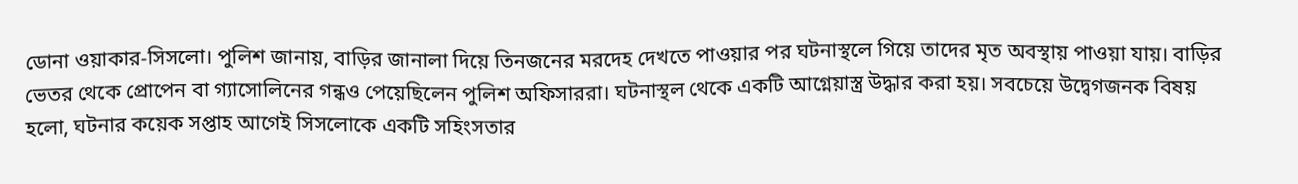ডোনা ওয়াকার-সিসলো। পুলিশ জানায়, বাড়ির জানালা দিয়ে তিনজনের মরদেহ দেখতে পাওয়ার পর ঘটনাস্থলে গিয়ে তাদের মৃত অবস্থায় পাওয়া যায়। বাড়ির ভেতর থেকে প্রোপেন বা গ্যাসোলিনের গন্ধও পেয়েছিলেন পুলিশ অফিসাররা। ঘটনাস্থল থেকে একটি আগ্নেয়াস্ত্র উদ্ধার করা হয়। সবচেয়ে উদ্বেগজনক বিষয় হলো, ঘটনার কয়েক সপ্তাহ আগেই সিসলোকে একটি সহিংসতার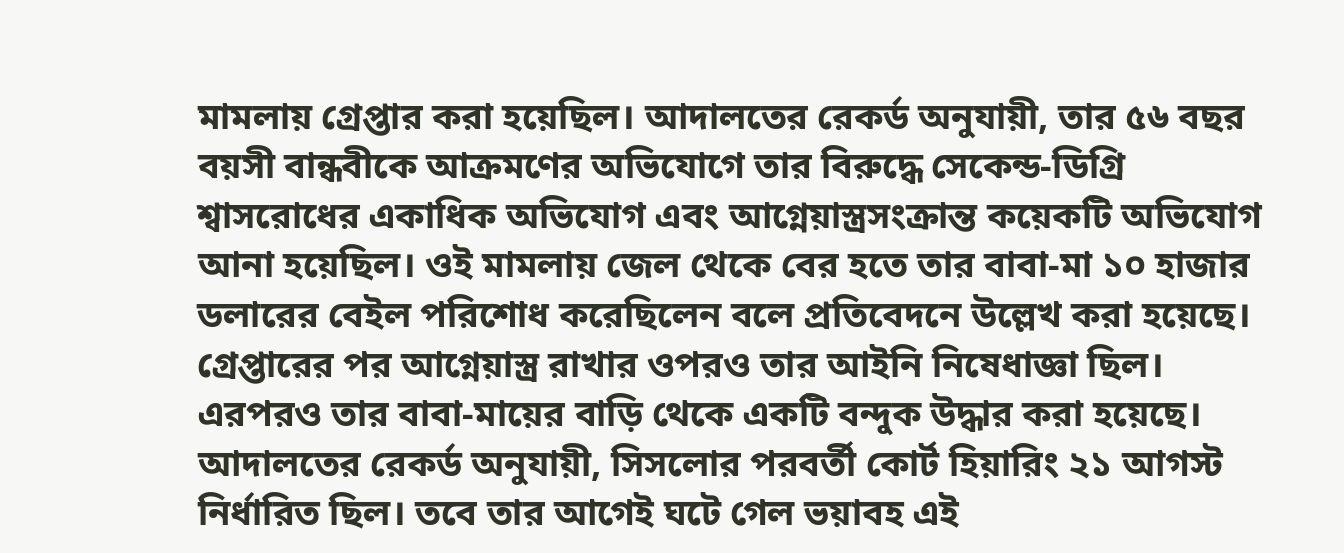মামলায় গ্রেপ্তার করা হয়েছিল। আদালতের রেকর্ড অনুযায়ী, তার ৫৬ বছর বয়সী বান্ধবীকে আক্রমণের অভিযোগে তার বিরুদ্ধে সেকেন্ড-ডিগ্রি শ্বাসরোধের একাধিক অভিযোগ এবং আগ্নেয়াস্ত্রসংক্রান্ত কয়েকটি অভিযোগ আনা হয়েছিল। ওই মামলায় জেল থেকে বের হতে তার বাবা-মা ১০ হাজার ডলারের বেইল পরিশোধ করেছিলেন বলে প্রতিবেদনে উল্লেখ করা হয়েছে। গ্রেপ্তারের পর আগ্নেয়াস্ত্র রাখার ওপরও তার আইনি নিষেধাজ্ঞা ছিল। এরপরও তার বাবা-মায়ের বাড়ি থেকে একটি বন্দুক উদ্ধার করা হয়েছে। আদালতের রেকর্ড অনুযায়ী, সিসলোর পরবর্তী কোর্ট হিয়ারিং ২১ আগস্ট নির্ধারিত ছিল। তবে তার আগেই ঘটে গেল ভয়াবহ এই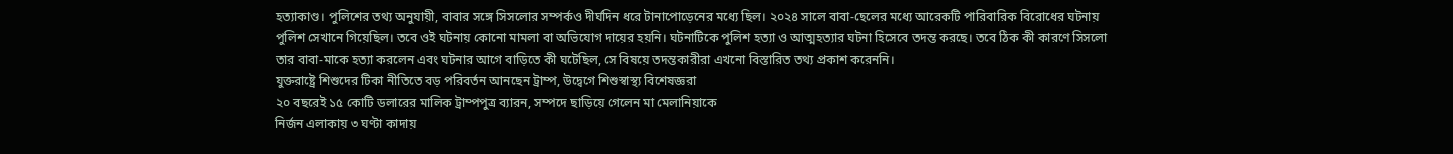হত্যাকাণ্ড। পুলিশের তথ্য অনুযায়ী, বাবার সঙ্গে সিসলোর সম্পর্কও দীর্ঘদিন ধরে টানাপোড়েনের মধ্যে ছিল। ২০২৪ সালে বাবা-ছেলের মধ্যে আরেকটি পারিবারিক বিরোধের ঘটনায় পুলিশ সেখানে গিয়েছিল। তবে ওই ঘটনায় কোনো মামলা বা অভিযোগ দায়ের হয়নি। ঘটনাটিকে পুলিশ হত্যা ও আত্মহত্যার ঘটনা হিসেবে তদন্ত করছে। তবে ঠিক কী কারণে সিসলো তার বাবা-মাকে হত্যা করলেন এবং ঘটনার আগে বাড়িতে কী ঘটেছিল, সে বিষয়ে তদন্তকারীরা এখনো বিস্তারিত তথ্য প্রকাশ করেননি।
যুক্তরাষ্ট্রে শিশুদের টিকা নীতিতে বড় পরিবর্তন আনছেন ট্রাম্প, উদ্বেগে শিশুস্বাস্থ্য বিশেষজ্ঞরা
২০ বছরেই ১৫ কোটি ডলারের মালিক ট্রাম্পপুত্র ব্যারন, সম্পদে ছাড়িয়ে গেলেন মা মেলানিয়াকে
নির্জন এলাকায় ৩ ঘণ্টা কাদায়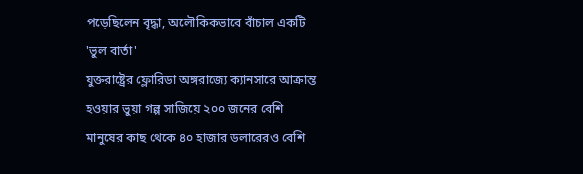পড়েছিলেন বৃদ্ধা, অলৌকিকভাবে বাঁচাল একটি 'ভুল বার্তা'
যুক্তরাষ্ট্রের ফ্লোরিডা অঙ্গরাজ্যে ক্যানসারে আক্রান্ত হওয়ার ভুয়া গল্প সাজিয়ে ২০০ জনের বেশি মানুষের কাছ থেকে ৪০ হাজার ডলারেরও বেশি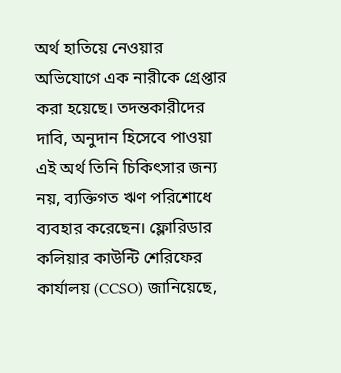অর্থ হাতিয়ে নেওয়ার অভিযোগে এক নারীকে গ্রেপ্তার করা হয়েছে। তদন্তকারীদের দাবি, অনুদান হিসেবে পাওয়া এই অর্থ তিনি চিকিৎসার জন্য নয়, ব্যক্তিগত ঋণ পরিশোধে ব্যবহার করেছেন। ফ্লোরিডার কলিয়ার কাউন্টি শেরিফের কার্যালয় (CCSO) জানিয়েছে,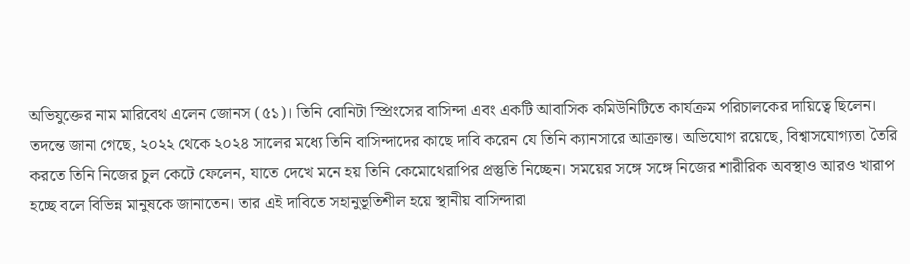অভিযুক্তের নাম মারিবেথ এলেন জোনস (৫১)। তিনি বোনিটা স্প্রিংসের বাসিন্দা এবং একটি আবাসিক কমিউনিটিতে কার্যক্রম পরিচালকের দায়িত্বে ছিলেন। তদন্তে জানা গেছে, ২০২২ থেকে ২০২৪ সালের মধ্যে তিনি বাসিন্দাদের কাছে দাবি করেন যে তিনি ক্যানসারে আক্রান্ত। অভিযোগ রয়েছে, বিশ্বাসযোগ্যতা তৈরি করতে তিনি নিজের চুল কেটে ফেলেন, যাতে দেখে মনে হয় তিনি কেমোথেরাপির প্রস্তুতি নিচ্ছেন। সময়ের সঙ্গে সঙ্গে নিজের শারীরিক অবস্থাও আরও খারাপ হচ্ছে বলে বিভিন্ন মানুষকে জানাতেন। তার এই দাবিতে সহানুভূতিশীল হয়ে স্থানীয় বাসিন্দারা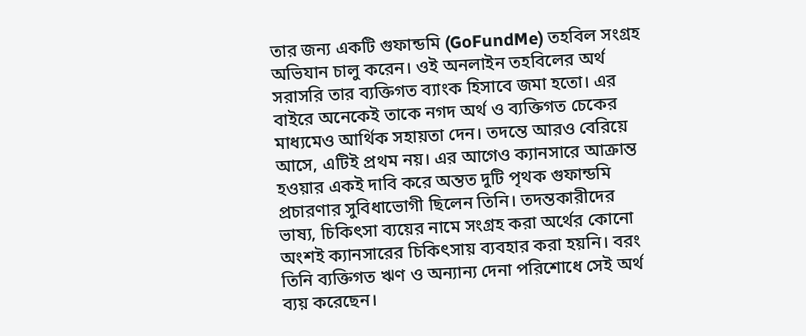তার জন্য একটি গুফান্ডমি (GoFundMe) তহবিল সংগ্রহ অভিযান চালু করেন। ওই অনলাইন তহবিলের অর্থ সরাসরি তার ব্যক্তিগত ব্যাংক হিসাবে জমা হতো। এর বাইরে অনেকেই তাকে নগদ অর্থ ও ব্যক্তিগত চেকের মাধ্যমেও আর্থিক সহায়তা দেন। তদন্তে আরও বেরিয়ে আসে, এটিই প্রথম নয়। এর আগেও ক্যানসারে আক্রান্ত হওয়ার একই দাবি করে অন্তত দুটি পৃথক গুফান্ডমি প্রচারণার সুবিধাভোগী ছিলেন তিনি। তদন্তকারীদের ভাষ্য, চিকিৎসা ব্যয়ের নামে সংগ্রহ করা অর্থের কোনো অংশই ক্যানসারের চিকিৎসায় ব্যবহার করা হয়নি। বরং তিনি ব্যক্তিগত ঋণ ও অন্যান্য দেনা পরিশোধে সেই অর্থ ব্যয় করেছেন।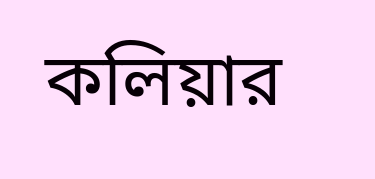কলিয়ার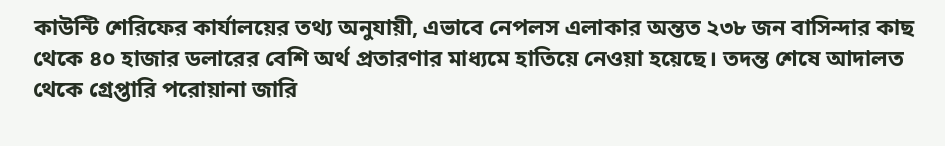কাউন্টি শেরিফের কার্যালয়ের তথ্য অনুযায়ী, এভাবে নেপলস এলাকার অন্তত ২৩৮ জন বাসিন্দার কাছ থেকে ৪০ হাজার ডলারের বেশি অর্থ প্রতারণার মাধ্যমে হাতিয়ে নেওয়া হয়েছে। তদন্ত শেষে আদালত থেকে গ্রেপ্তারি পরোয়ানা জারি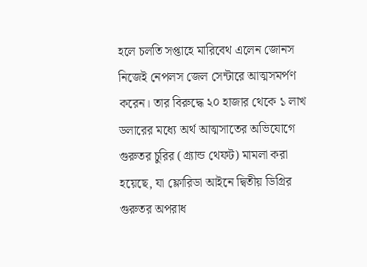হলে চলতি সপ্তাহে মারিবেথ এলেন জোনস নিজেই নেপলস জেল সেন্টারে আত্মসমর্পণ করেন। তার বিরুদ্ধে ২০ হাজার থেকে ১ লাখ ডলারের মধ্যে অর্থ আত্মসাতের অভিযোগে গুরুতর চুরির (গ্র্যান্ড থেফট) মামলা করা হয়েছে, যা ফ্লোরিডা আইনে দ্বিতীয় ডিগ্রির গুরুতর অপরাধ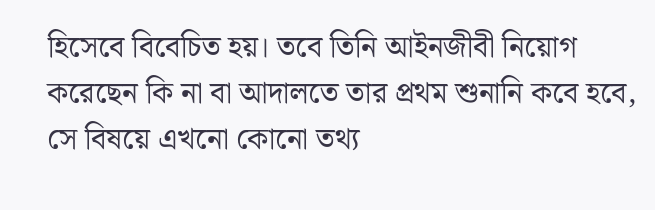হিসেবে বিবেচিত হয়। তবে তিনি আইনজীবী নিয়োগ করেছেন কি না বা আদালতে তার প্রথম শুনানি কবে হবে, সে বিষয়ে এখনো কোনো তথ্য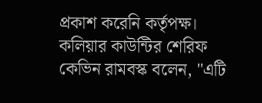প্রকাশ করেনি কর্তৃপক্ষ। কলিয়ার কাউন্টির শেরিফ কেভিন রামবস্ক বলেন, "এটি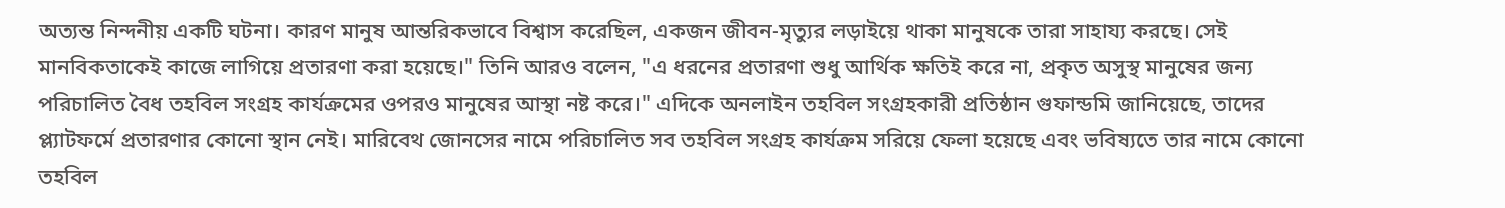অত্যন্ত নিন্দনীয় একটি ঘটনা। কারণ মানুষ আন্তরিকভাবে বিশ্বাস করেছিল, একজন জীবন-মৃত্যুর লড়াইয়ে থাকা মানুষকে তারা সাহায্য করছে। সেই মানবিকতাকেই কাজে লাগিয়ে প্রতারণা করা হয়েছে।" তিনি আরও বলেন, "এ ধরনের প্রতারণা শুধু আর্থিক ক্ষতিই করে না, প্রকৃত অসুস্থ মানুষের জন্য পরিচালিত বৈধ তহবিল সংগ্রহ কার্যক্রমের ওপরও মানুষের আস্থা নষ্ট করে।" এদিকে অনলাইন তহবিল সংগ্রহকারী প্রতিষ্ঠান গুফান্ডমি জানিয়েছে, তাদের প্ল্যাটফর্মে প্রতারণার কোনো স্থান নেই। মারিবেথ জোনসের নামে পরিচালিত সব তহবিল সংগ্রহ কার্যক্রম সরিয়ে ফেলা হয়েছে এবং ভবিষ্যতে তার নামে কোনো তহবিল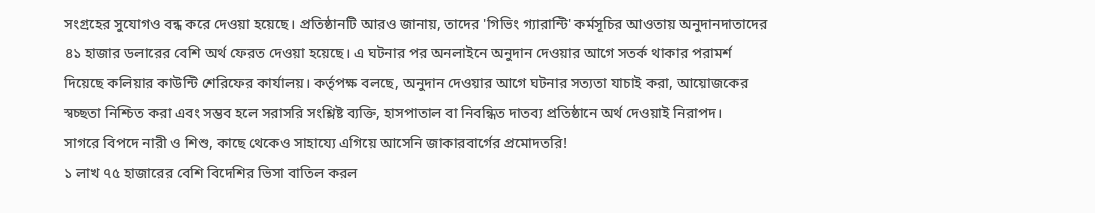সংগ্রহের সুযোগও বন্ধ করে দেওয়া হয়েছে। প্রতিষ্ঠানটি আরও জানায়, তাদের 'গিভিং গ্যারান্টি' কর্মসূচির আওতায় অনুদানদাতাদের ৪১ হাজার ডলারের বেশি অর্থ ফেরত দেওয়া হয়েছে। এ ঘটনার পর অনলাইনে অনুদান দেওয়ার আগে সতর্ক থাকার পরামর্শ দিয়েছে কলিয়ার কাউন্টি শেরিফের কার্যালয়। কর্তৃপক্ষ বলছে, অনুদান দেওয়ার আগে ঘটনার সত্যতা যাচাই করা, আয়োজকের স্বচ্ছতা নিশ্চিত করা এবং সম্ভব হলে সরাসরি সংশ্লিষ্ট ব্যক্তি, হাসপাতাল বা নিবন্ধিত দাতব্য প্রতিষ্ঠানে অর্থ দেওয়াই নিরাপদ।
সাগরে বিপদে নারী ও শিশু, কাছে থেকেও সাহায্যে এগিয়ে আসেনি জাকারবার্গের প্রমোদতরি!
১ লাখ ৭৫ হাজারের বেশি বিদেশির ভিসা বাতিল করল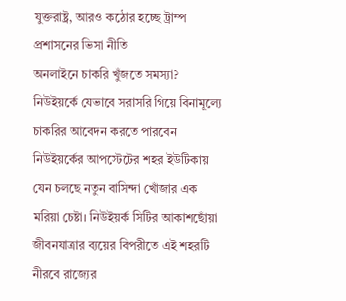যুক্তরাষ্ট্র, আরও কঠোর হচ্ছে ট্রাম্প প্রশাসনের ভিসা নীতি
অনলাইনে চাকরি খুঁজতে সমস্যা? নিউইয়র্কে যেভাবে সরাসরি গিয়ে বিনামূল্যে চাকরির আবেদন করতে পারবেন
নিউইয়র্কের আপস্টেটের শহর ইউটিকায় যেন চলছে নতুন বাসিন্দা খোঁজার এক মরিয়া চেষ্টা। নিউইয়র্ক সিটির আকাশছোঁয়া জীবনযাত্রার ব্যয়ের বিপরীতে এই শহরটি নীরবে রাজ্যের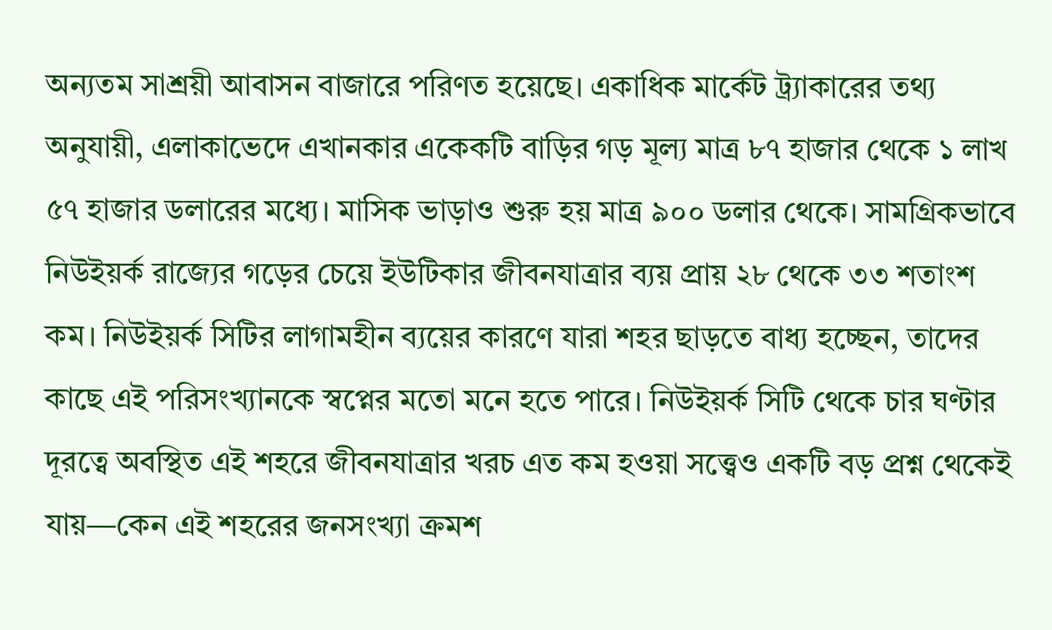অন্যতম সাশ্রয়ী আবাসন বাজারে পরিণত হয়েছে। একাধিক মার্কেট ট্র্যাকারের তথ্য অনুযায়ী, এলাকাভেদে এখানকার একেকটি বাড়ির গড় মূল্য মাত্র ৮৭ হাজার থেকে ১ লাখ ৫৭ হাজার ডলারের মধ্যে। মাসিক ভাড়াও শুরু হয় মাত্র ৯০০ ডলার থেকে। সামগ্রিকভাবে নিউইয়র্ক রাজ্যের গড়ের চেয়ে ইউটিকার জীবনযাত্রার ব্যয় প্রায় ২৮ থেকে ৩৩ শতাংশ কম। নিউইয়র্ক সিটির লাগামহীন ব্যয়ের কারণে যারা শহর ছাড়তে বাধ্য হচ্ছেন, তাদের কাছে এই পরিসংখ্যানকে স্বপ্নের মতো মনে হতে পারে। নিউইয়র্ক সিটি থেকে চার ঘণ্টার দূরত্বে অবস্থিত এই শহরে জীবনযাত্রার খরচ এত কম হওয়া সত্ত্বেও একটি বড় প্রশ্ন থেকেই যায়—কেন এই শহরের জনসংখ্যা ক্রমশ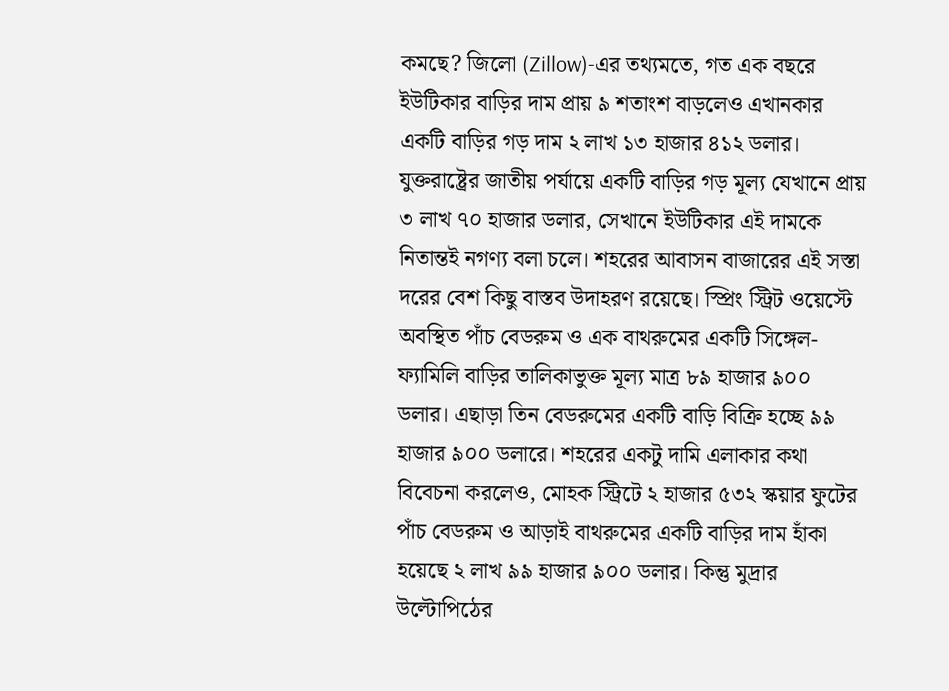কমছে? জিলো (Zillow)-এর তথ্যমতে, গত এক বছরে ইউটিকার বাড়ির দাম প্রায় ৯ শতাংশ বাড়লেও এখানকার একটি বাড়ির গড় দাম ২ লাখ ১৩ হাজার ৪১২ ডলার। যুক্তরাষ্ট্রের জাতীয় পর্যায়ে একটি বাড়ির গড় মূল্য যেখানে প্রায় ৩ লাখ ৭০ হাজার ডলার, সেখানে ইউটিকার এই দামকে নিতান্তই নগণ্য বলা চলে। শহরের আবাসন বাজারের এই সস্তা দরের বেশ কিছু বাস্তব উদাহরণ রয়েছে। স্প্রিং স্ট্রিট ওয়েস্টে অবস্থিত পাঁচ বেডরুম ও এক বাথরুমের একটি সিঙ্গেল-ফ্যামিলি বাড়ির তালিকাভুক্ত মূল্য মাত্র ৮৯ হাজার ৯০০ ডলার। এছাড়া তিন বেডরুমের একটি বাড়ি বিক্রি হচ্ছে ৯৯ হাজার ৯০০ ডলারে। শহরের একটু দামি এলাকার কথা বিবেচনা করলেও, মোহক স্ট্রিটে ২ হাজার ৫৩২ স্কয়ার ফুটের পাঁচ বেডরুম ও আড়াই বাথরুমের একটি বাড়ির দাম হাঁকা হয়েছে ২ লাখ ৯৯ হাজার ৯০০ ডলার। কিন্তু মুদ্রার উল্টোপিঠের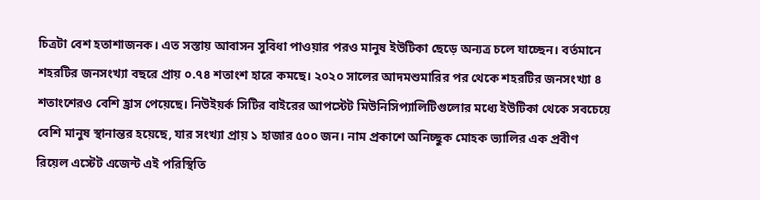চিত্রটা বেশ হতাশাজনক। এত সস্তায় আবাসন সুবিধা পাওয়ার পরও মানুষ ইউটিকা ছেড়ে অন্যত্র চলে যাচ্ছেন। বর্তমানে শহরটির জনসংখ্যা বছরে প্রায় ০.৭৪ শতাংশ হারে কমছে। ২০২০ সালের আদমশুমারির পর থেকে শহরটির জনসংখ্যা ৪ শতাংশেরও বেশি হ্রাস পেয়েছে। নিউইয়র্ক সিটির বাইরের আপস্টেট মিউনিসিপ্যালিটিগুলোর মধ্যে ইউটিকা থেকে সবচেয়ে বেশি মানুষ স্থানান্তর হয়েছে, যার সংখ্যা প্রায় ১ হাজার ৫০০ জন। নাম প্রকাশে অনিচ্ছুক মোহক ভ্যালির এক প্রবীণ রিয়েল এস্টেট এজেন্ট এই পরিস্থিতি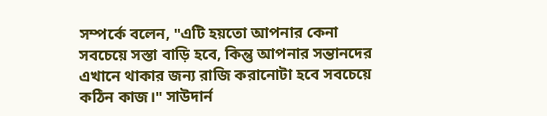সম্পর্কে বলেন, "এটি হয়তো আপনার কেনা সবচেয়ে সস্তা বাড়ি হবে, কিন্তু আপনার সন্তানদের এখানে থাকার জন্য রাজি করানোটা হবে সবচেয়ে কঠিন কাজ।" সাউদার্ন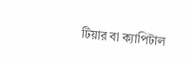টিয়ার বা ক্যাপিটাল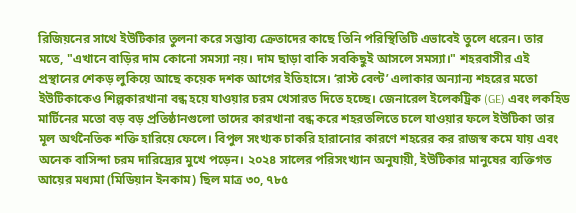রিজিয়নের সাথে ইউটিকার তুলনা করে সম্ভাব্য ক্রেতাদের কাছে তিনি পরিস্থিতিটি এভাবেই তুলে ধরেন। তার মতে, "এখানে বাড়ির দাম কোনো সমস্যা নয়। দাম ছাড়া বাকি সবকিছুই আসলে সমস্যা।" শহরবাসীর এই প্রস্থানের শেকড় লুকিয়ে আছে কয়েক দশক আগের ইতিহাসে। ‘রাস্ট বেল্ট’ এলাকার অন্যান্য শহরের মতো ইউটিকাকেও শিল্পকারখানা বন্ধ হয়ে যাওয়ার চরম খেসারত দিতে হচ্ছে। জেনারেল ইলেকট্রিক (GE) এবং লকহিড মার্টিনের মতো বড় বড় প্রতিষ্ঠানগুলো তাদের কারখানা বন্ধ করে শহরতলিতে চলে যাওয়ার ফলে ইউটিকা তার মূল অর্থনৈতিক শক্তি হারিয়ে ফেলে। বিপুল সংখ্যক চাকরি হারানোর কারণে শহরের কর রাজস্ব কমে যায় এবং অনেক বাসিন্দা চরম দারিদ্র্যের মুখে পড়েন। ২০২৪ সালের পরিসংখ্যান অনুযায়ী, ইউটিকার মানুষের ব্যক্তিগত আয়ের মধ্যমা (মিডিয়ান ইনকাম) ছিল মাত্র ৩০, ৭৮৫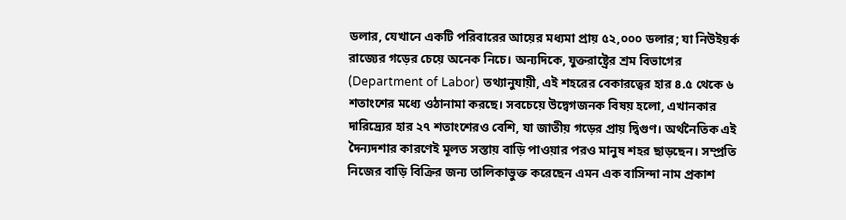ডলার, যেখানে একটি পরিবারের আয়ের মধ্যমা প্রায় ৫২,০০০ ডলার; যা নিউইয়র্ক রাজ্যের গড়ের চেয়ে অনেক নিচে। অন্যদিকে, যুক্তরাষ্ট্রের শ্রম বিভাগের (Department of Labor) তথ্যানুযায়ী, এই শহরের বেকারত্বের হার ৪.৫ থেকে ৬ শতাংশের মধ্যে ওঠানামা করছে। সবচেয়ে উদ্বেগজনক বিষয় হলো, এখানকার দারিদ্র্যের হার ২৭ শতাংশেরও বেশি, যা জাতীয় গড়ের প্রায় দ্বিগুণ। অর্থনৈতিক এই দৈন্যদশার কারণেই মূলত সস্তায় বাড়ি পাওয়ার পরও মানুষ শহর ছাড়ছেন। সম্প্রতি নিজের বাড়ি বিক্রির জন্য তালিকাভুক্ত করেছেন এমন এক বাসিন্দা নাম প্রকাশ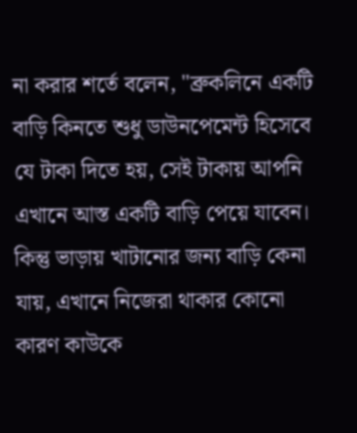না করার শর্তে বলেন, "ব্রুকলিনে একটি বাড়ি কিনতে শুধু ডাউনপেমেন্ট হিসেবে যে টাকা দিতে হয়, সেই টাকায় আপনি এখানে আস্ত একটি বাড়ি পেয়ে যাবেন। কিন্তু ভাড়ায় খাটানোর জন্য বাড়ি কেনা যায়, এখানে নিজেরা থাকার কোনো কারণ কাউকে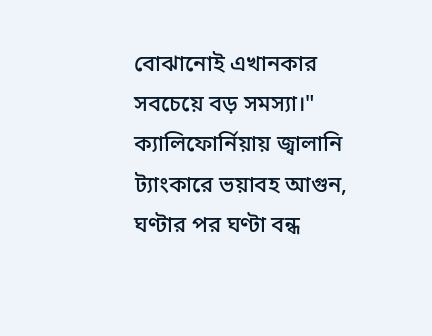বোঝানোই এখানকার সবচেয়ে বড় সমস্যা।"
ক্যালিফোর্নিয়ায় জ্বালানি ট্যাংকারে ভয়াবহ আগুন, ঘণ্টার পর ঘণ্টা বন্ধ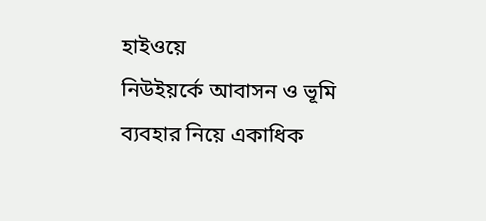হাইওয়ে
নিউইয়র্কে আবাসন ও ভূমি ব্যবহার নিয়ে একাধিক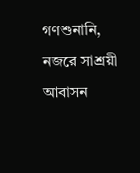গণশুনানি, নজরে সাশ্রয়ী আবাসন